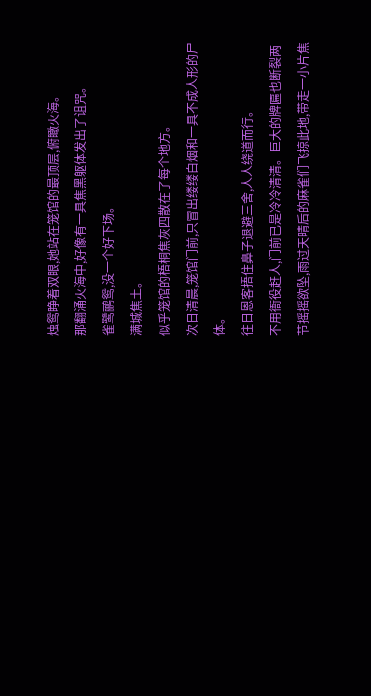烛鸳睁着双眼,她站在笼馆的最顶层,俯瞰火海。
那翻涌火海中,好像有一具焦黑躯体发出了诅咒。
雀鹭鹂鸳,没一个好下场。
满城焦土。
似乎笼馆的梧桐焦灰四散在了每个地方。
次日清晨,笼馆门前,只冒出缕缕白烟和一具不成人形的尸体。
往日恩客捂住鼻子退避三舍,人人绕道而行。
不用衙役赶人,门前已是冷冷清清。巨大的牌匾也断裂两节摇摇欲坠,雨过天晴后的麻雀们飞掠此地,带走一小片焦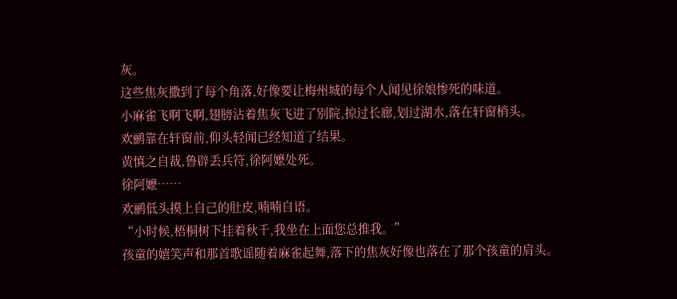灰。
这些焦灰撒到了每个角落,好像要让梅州城的每个人闻见徐娘惨死的味道。
小麻雀飞啊飞啊,翅膀沾着焦灰飞进了别院,掠过长廊,划过湖水,落在轩窗梢头。
欢鹂靠在轩窗前,仰头轻闻已经知道了结果。
黄慎之自裁,鲁辟丢兵符,徐阿嬷处死。
徐阿嬷……
欢鹂低头摸上自己的肚皮,喃喃自语。
“小时候,梧桐树下挂着秋千,我坐在上面您总推我。”
孩童的嬉笑声和那首歌谣随着麻雀起舞,落下的焦灰好像也落在了那个孩童的肩头。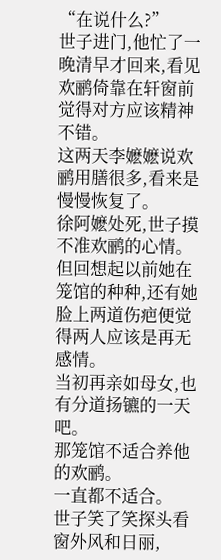“在说什么?”
世子进门,他忙了一晚清早才回来,看见欢鹂倚靠在轩窗前觉得对方应该精神不错。
这两天李嬷嬷说欢鹂用膳很多,看来是慢慢恢复了。
徐阿嬷处死,世子摸不准欢鹂的心情。但回想起以前她在笼馆的种种,还有她脸上两道伤疤便觉得两人应该是再无感情。
当初再亲如母女,也有分道扬镳的一天吧。
那笼馆不适合养他的欢鹂。
一直都不适合。
世子笑了笑探头看窗外风和日丽,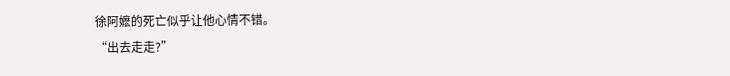徐阿嬷的死亡似乎让他心情不错。
“出去走走?”